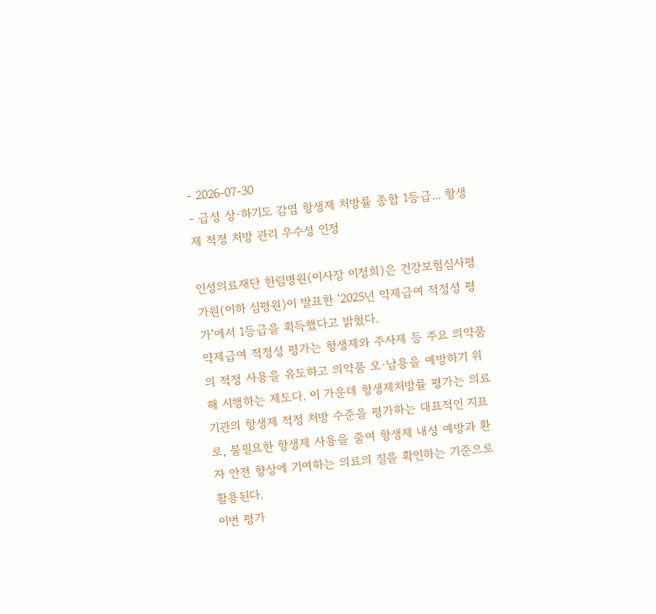- 2026-07-30
- 급성 상·하기도 감염 항생제 처방률 종합 1등급... 항생제 적정 처방 관리 우수성 인정

인성의료재단 한림병원(이사장 이정희)은 건강보험심사평가원(이하 심평원)이 발표한 ‘2025년 약제급여 적정성 평가’에서 1등급을 획득했다고 밝혔다.
약제급여 적정성 평가는 항생제와 주사제 등 주요 의약품의 적정 사용을 유도하고 의약품 오·남용을 예방하기 위해 시행하는 제도다. 이 가운데 항생제처방률 평가는 의료기관의 항생제 적정 처방 수준을 평가하는 대표적인 지표로, 불필요한 항생제 사용을 줄여 항생제 내성 예방과 환자 안전 향상에 기여하는 의료의 질을 확인하는 기준으로 활용된다.
이번 평가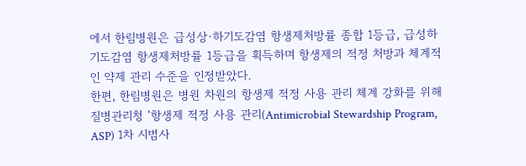에서 한림병원은 급성상·하기도감염 항생제처방률 종합 1등급, 급성하기도감염 항생제처방률 1등급을 획득하며 항생제의 적정 처방과 체계적인 약제 관리 수준을 인정받았다.
한편, 한림병원은 병원 차원의 항생제 적정 사용 관리 체계 강화를 위해 질병관리청 ‘항생제 적정 사용 관리(Antimicrobial Stewardship Program, ASP) 1차 시범사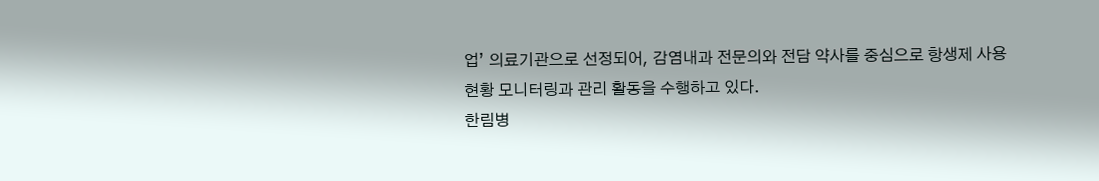업’ 의료기관으로 선정되어, 감염내과 전문의와 전담 약사를 중심으로 항생제 사용 현황 모니터링과 관리 활동을 수행하고 있다.
한림병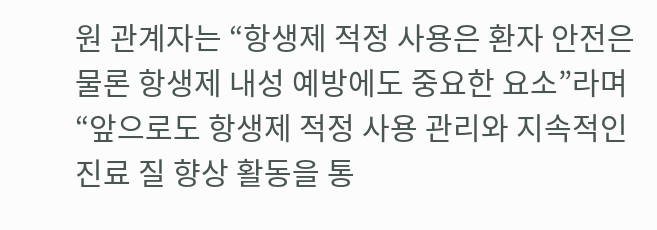원 관계자는 “항생제 적정 사용은 환자 안전은 물론 항생제 내성 예방에도 중요한 요소”라며 “앞으로도 항생제 적정 사용 관리와 지속적인 진료 질 향상 활동을 통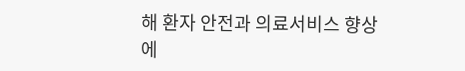해 환자 안전과 의료서비스 향상에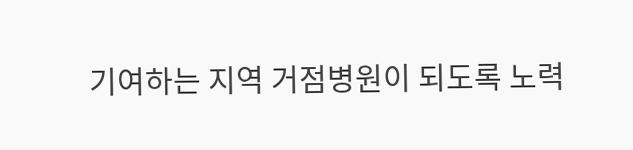기여하는 지역 거점병원이 되도록 노력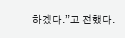하겠다.”고 전했다.